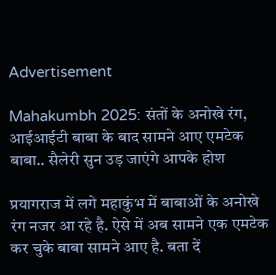Advertisement

Mahakumbh 2025: संतों के अनोखे रंग, आईआईटी बाबा के बाद सामने आए एमटेक बाबा.. सैलेरी सुन उड़ जाएंगे आपके होश

प्रयागराज में लगे महाकुंभ में बाबाओं के अनोखे रंग नजर आ रहे है. ऐसे में अब सामने एक एमटेक कर चुके बाबा सामने आए है. बता दें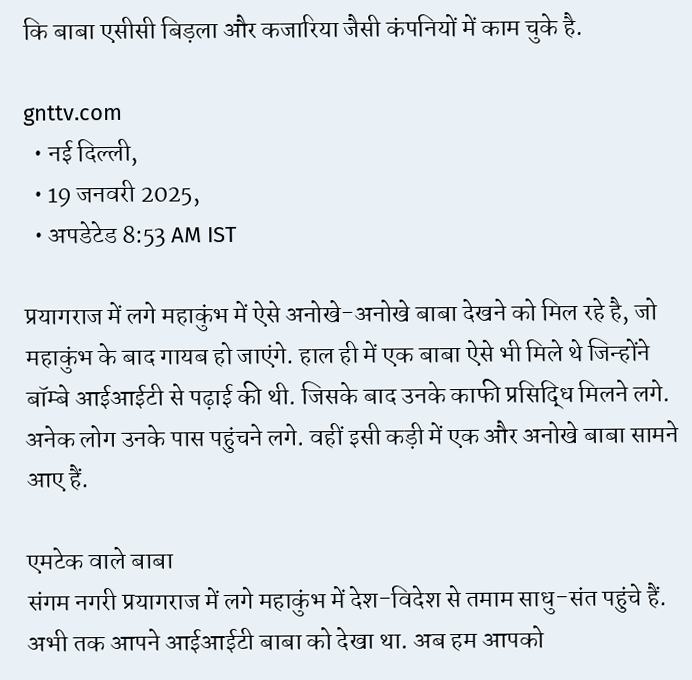कि बाबा एसीसी बिड़ला और कजारिया जैसी कंपनियों में काम चुके है.

gnttv.com
  • नई दिल्ली,
  • 19 जनवरी 2025,
  • अपडेटेड 8:53 AM IST

प्रयागराज में लगे महाकुंभ में ऐसे अनोखे-अनोखे बाबा देखने को मिल रहे है, जो महाकुंभ के बाद गायब हो जाएंगे. हाल ही में एक बाबा ऐसे भी मिले थे जिन्होंने बॉम्बे आईआईटी से पढ़ाई की थी. जिसके बाद उनके काफी प्रसिद्धि मिलने लगे. अनेक लोग उनके पास पहुंचने लगे. वहीं इसी कड़ी में एक और अनोखे बाबा सामने आए हैं.

एमटेक वाले बाबा
संगम नगरी प्रयागराज में लगे महाकुंभ में देश-विदेश से तमाम साधु-संत पहुंचे हैं. अभी तक आपने आईआईटी बाबा को देखा था. अब हम आपको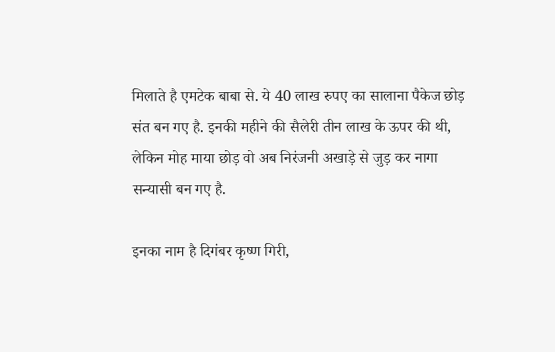मिलाते है एमटेक बाबा से. ये 40 लाख रुपए का सालाना पैकेज छोड़ संत बन गए है. इनकी महीने की सैलेरी तीन लाख के ऊपर की थी, लेकिन मोह माया छोड़ वो अब निरंजनी अखाड़े से जुड़ कर नागा सन्यासी बन गए है.

इनका नाम है दिगंबर कृष्ण गिरी,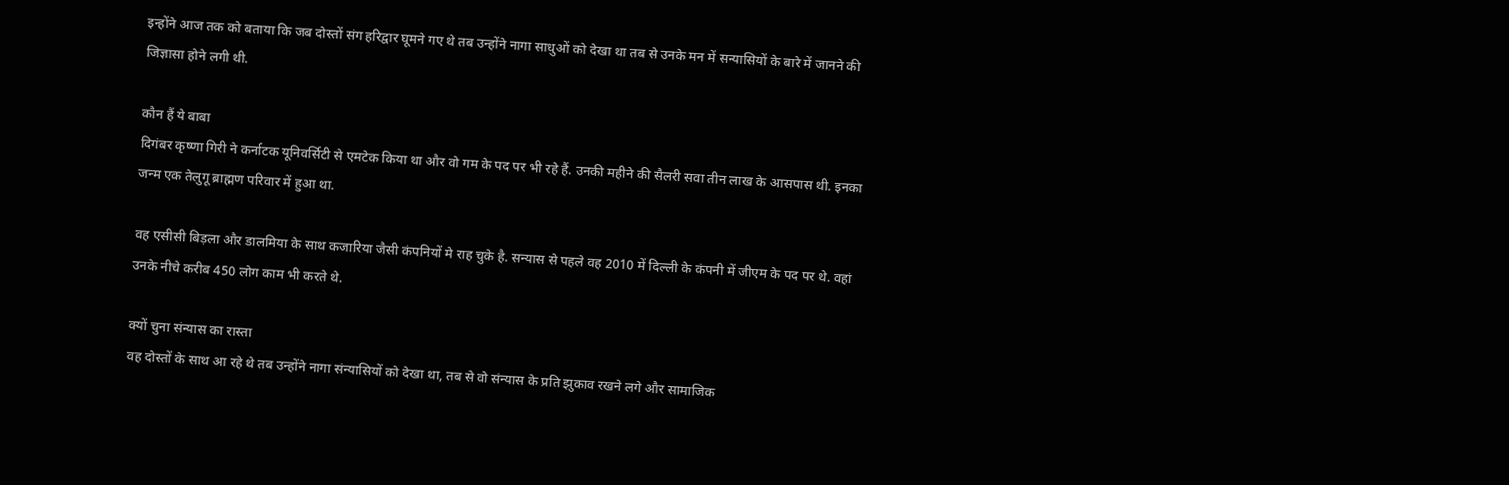इन्होंने आज तक को बताया कि जब दोस्तों संग हरिद्वार घूमने गए थे तब उन्होंने नागा साधुओं को देखा था तब से उनके मन में सन्यासियों के बारे में जानने की जिज्ञासा होने लगी थी.

कौन हैं ये बाबा
दिगंबर कृष्णा गिरी ने कर्नाटक यूनिवर्सिटी से एमटेक किया था और वो गम के पद पर भी रहे हैं. उनकी महीने की सैलरी सवा तीन लाख के आसपास थी. इनका जन्म एक तेलुगू ब्राह्मण परिवार में हुआ था.

वह एसीसी बिड़ला और डालमिया के साथ कजारिया जैसी कंपनियों मे राह चुके है. सन्यास से पहले वह 2010 में दिल्ली के कंपनी में जीएम के पद पर थे. वहां उनके नीचे करीब 450 लोग काम भी करते थे.

क्यों चुना संन्यास का रास्ता
वह दोस्तों के साथ आ रहे थे तब उन्होंने नागा संन्यासियों को देखा था, तब से वो संन्यास के प्रति झुकाव रखने लगे और सामाजिक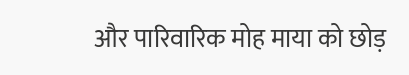और पारिवारिक मोह माया को छोड़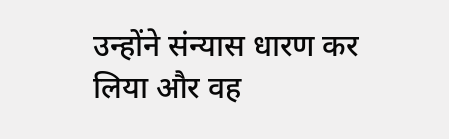उन्होंने संन्यास धारण कर लिया और वह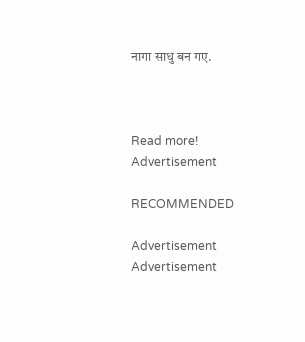नागा साधु बन गए.



Read more!
Advertisement

RECOMMENDED

Advertisement
Advertisement